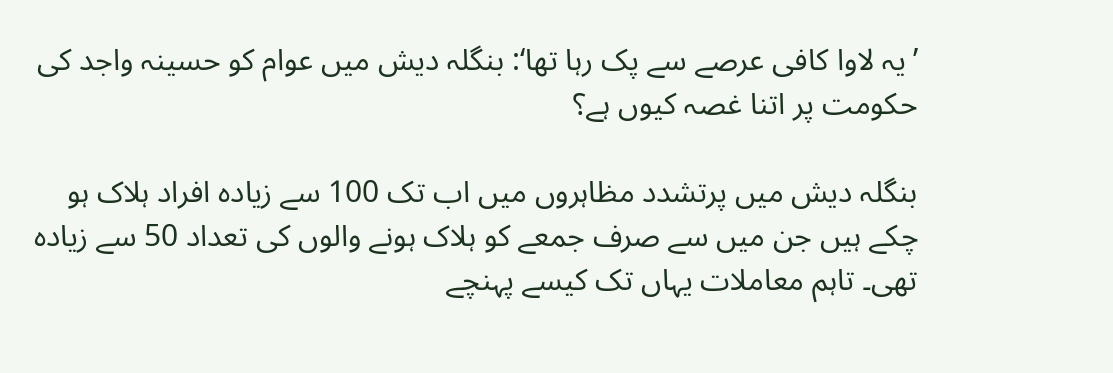’یہ لاوا کافی عرصے سے پک رہا تھا‘: بنگلہ دیش میں عوام کو حسینہ واجد کی حکومت پر اتنا غصہ کیوں ہے؟

بنگلہ دیش میں پرتشدد مظاہروں میں اب تک 100 سے زیادہ افراد ہلاک ہو چکے ہیں جن میں سے صرف جمعے کو ہلاک ہونے والوں کی تعداد 50 سے زیادہ تھی۔ تاہم معاملات یہاں تک کیسے پہنچے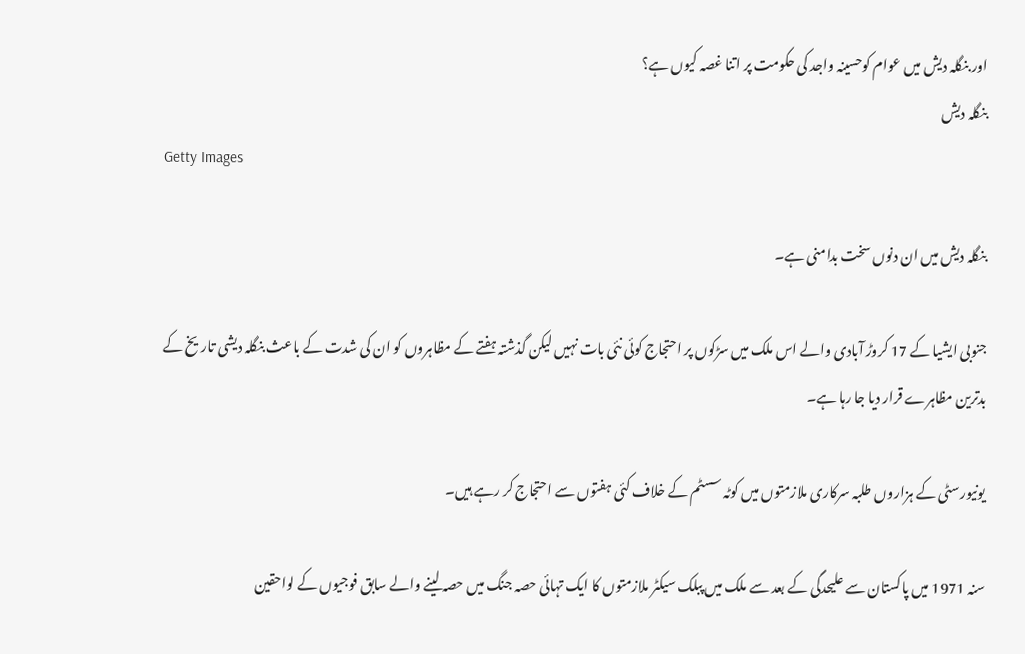اور بنگلہ دیش میں عوام کوحسینہ واجد کی حکومت پر اتنا غصہ کیوں ہے؟
بنگلہ دیش
Getty Images

بنگلہ دیش میں ان دنوں سخت بدامنی ہے۔

جنوبی ایشیا کے 17 کروڑ آبادی والے اس ملک میں سڑکوں پر احتجاج کوئی نئی بات نہیں لیکن گذشتہ ہفتے کے مظاہروں کو ان کی شدت کے باعث بنگلہ دیشی تاریخ کے بدترین مظاہرے قرار دیا جا رہا ہے۔

یونیورسٹی کے ہزاروں طلبہ سرکاری ملازمتوں میں کوٹہ سسٹم کے خلاف کئی ہفتوں سے احتجاج کر رہے ہیں۔

سنہ 1971 میں پاکستان سے علیحدگی کے بعد سے ملک میں پبلک سیکٹر ملازمتوں کا ایک تہائی حصہ جنگ میں حصہ لینے والے سابق فوجیوں کے لواحقین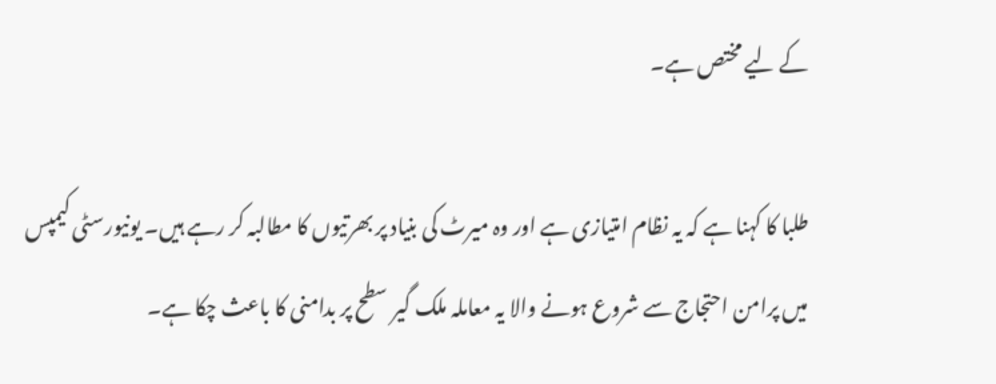کے لیے مختص ہے۔

طلبا کا کہنا ہے کہ یہ نظام امتیازی ہے اور وہ میرٹ کی بنیاد پر بھرتیوں کا مطالبہ کر رہے ہیں۔ یونیورسٹی کیمپس میں پرامن احتجاج سے شروع ہونے والا یہ معاملہ ملک گیر سطح پر بدامنی کا باعث چکا ہے۔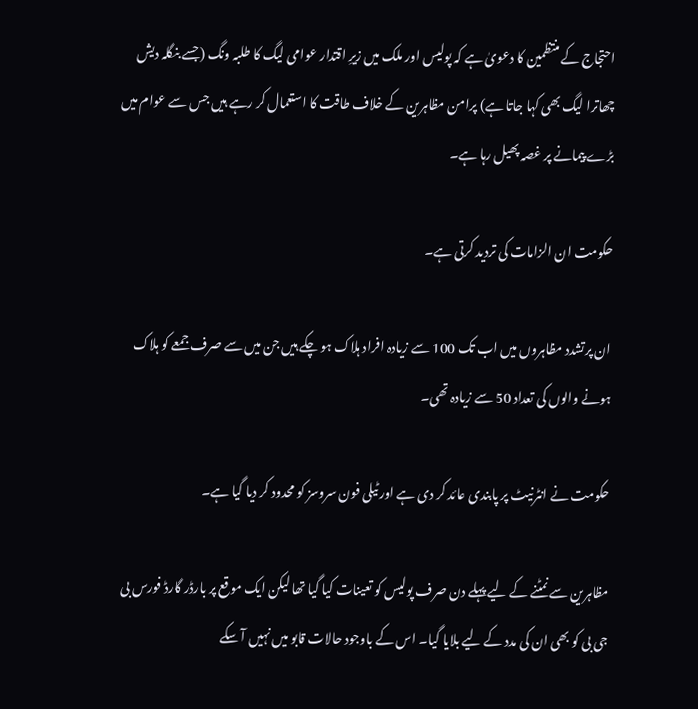احتجاج کے منتظمین کا دعویٰ ہے کہ پولیس اور ملک میں زیرِ اقتدار عوامی لیگ کا طلبہ ونگ (جسے بنگلہ دیش چھاترا لیگ بھی کہا جاتا ہے) پرامن مظاہرین کے خلاف طاقت کا استعمال کر رہے ہیں جس سے عوام میں بڑے پیمانے پر غصہ پھیل رہا ہے۔

حکومت ان الزامات کی تردید کرتی ہے۔

ان پرتشدد مظاہروں میں اب تک 100 سے زیادہ افراد ہلاک ہو چکے ہیں جن میں سے صرف جمعے کو ہلاک ہونے والوں کی تعداد 50 سے زیادہ تھی۔

حکومت نے انٹرنیٹ پر پابندی عائد کر دی ہے اور ٹیلی فون سروسز کو محدود کر دیا گیا ہے۔

مظاہرین سے نمٹنے کے لیے پہلے دن صرف پولیس کو تعینات کیا گیا تھا لیکن ایک موقع پر بارڈر گارڈ فورس بی جی بی کو بھی ان کی مدد کے لیے بلایا گیا۔ اس کے باوجود حالات قابو میں نہیں آ سکے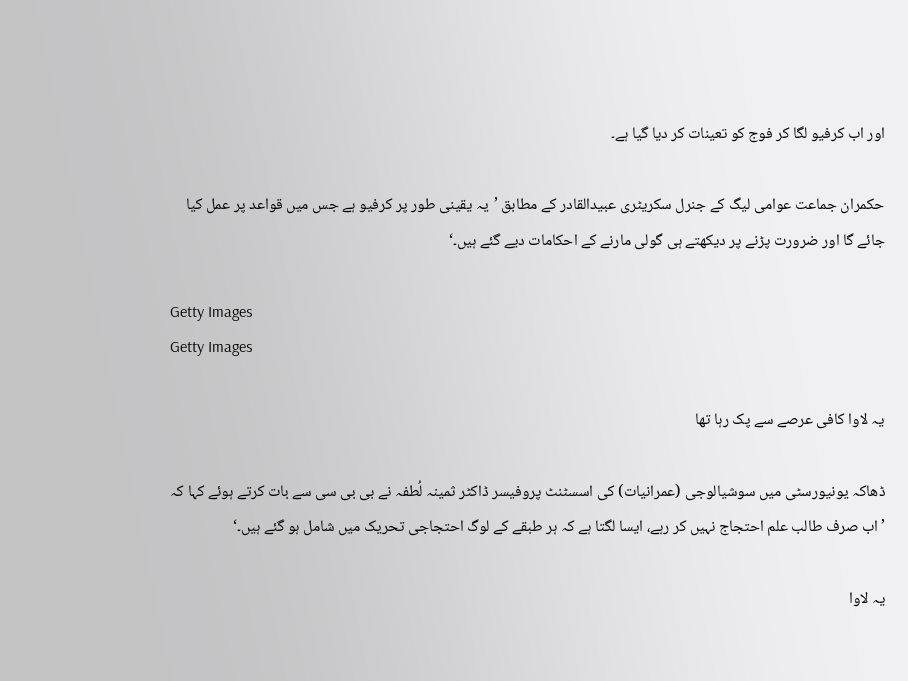اور اب کرفیو لگا کر فوج کو تعینات کر دیا گیا ہے۔

حکمران جماعت عوامی لیگ کے جنرل سکریٹری عبیدالقادر کے مطابق ’یہ یقینی طور پر کرفیو ہے جس میں قواعد پر عمل کیا جائے گا اور ضرورت پڑنے پر دیکھتے ہی گولی مارنے کے احکامات دیے گئے ہیں۔‘

Getty Images
Getty Images

یہ لاوا کافی عرصے سے پک رہا تھا

ڈھاکہ یونیورسٹی میں سوشیالوجی (عمرانیات) کی اسسٹنٹ پروفیسر ڈاکٹر ثمینہ لُطفہ نے بی بی سی سے بات کرتے ہوئے کہا کہ ’اب صرف طالب علم احتجاج نہیں کر رہے، ایسا لگتا ہے کہ ہر طبقے کے لوگ احتجاجی تحریک میں شامل ہو گئے ہیں۔‘

یہ لاوا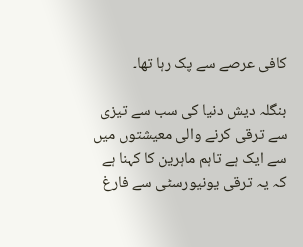کافی عرصے سے پک رہا تھا۔

بنگلہ دیش دنیا کی سب سے تیزی سے ترقی کرنے والی معیشتوں میں سے ایک ہے تاہم ماہرین کا کہنا ہے کہ یہ ترقی یونیورسٹی سے فارغ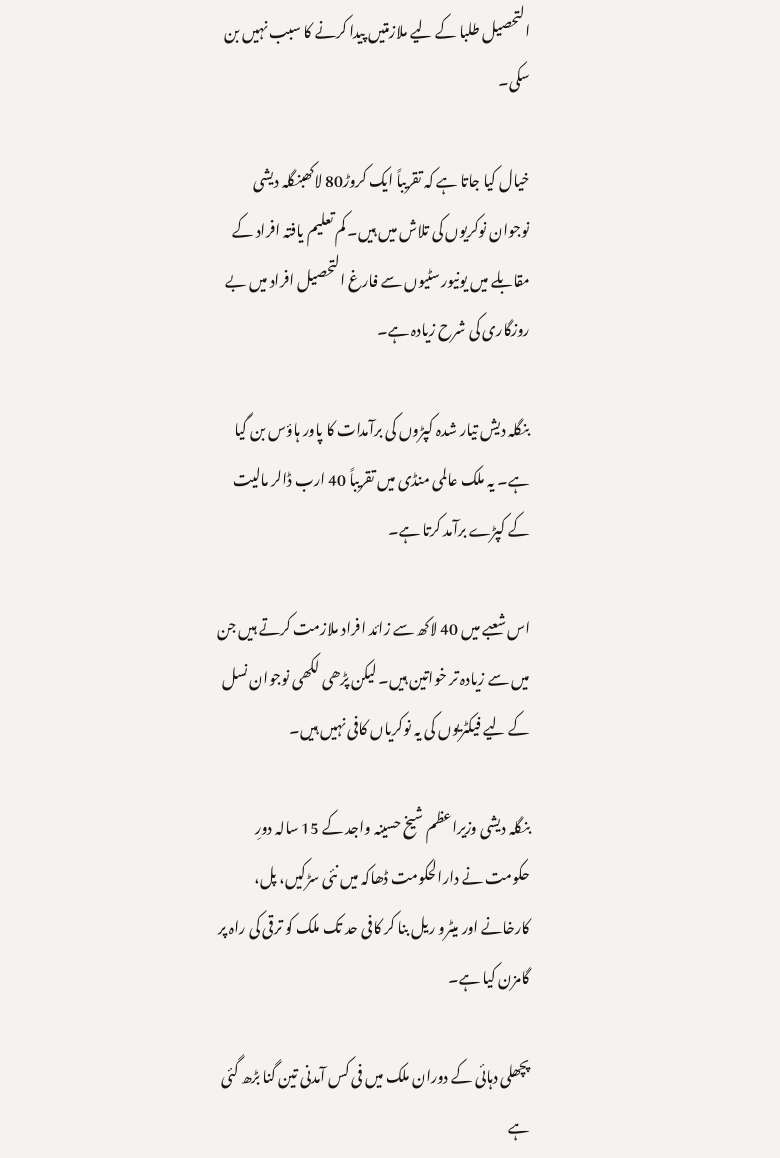التحصیل طلبا کے لیے ملازمتیں پیدا کرنے کا سبب نہیں بن سکی۔

خیال کیا جاتا ہے کہ تقریباً ایک کروڑ80 لاکھبنگلہ دیشی نوجوان نوکریوں کی تلاش میں ہیں۔ کم تعلیم یافتہ افراد کے مقابلے میں یونیورسٹیوں سے فارغ التحصیل افراد میں بے روزگاری کی شرح زیادہ ہے۔

بنگلہ دیش تیار شدہ کپڑوں کی برآمدات کا پاور ہاؤس بن گیا ہے۔ یہ ملک عالمی منڈی میں تقریباً 40 ارب ڈالر مالیت کے کپڑے برآمد کرتا ہے۔

اس شعبے میں 40 لاکھ سے زائد افراد ملازمت کرتے ہیں جن میں سے زیادہ تر خواتین ہیں۔ لیکن پڑھی لکھی نوجوان نسل کے لیے فیکٹریوں کی یہ نوکریاں کافی نہیں ہیں۔

بنگلہ دیشی وزیراعظم شیخ حسینہ واجد کے 15 سالہ دورِ حکومت نے دارالحکومت ڈھاکہ میں نئی سڑکیں، پل، کارخانے اور میٹرو ریل بنا کر کافی حد تک ملک کو ترقی کی راہ پر گامزن کیا ہے۔

پچھلی دہائی کے دوران ملک میں فی کس آمدنی تین گنا بڑھ گئی ہے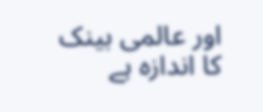اور عالمی بینک کا اندازہ ہے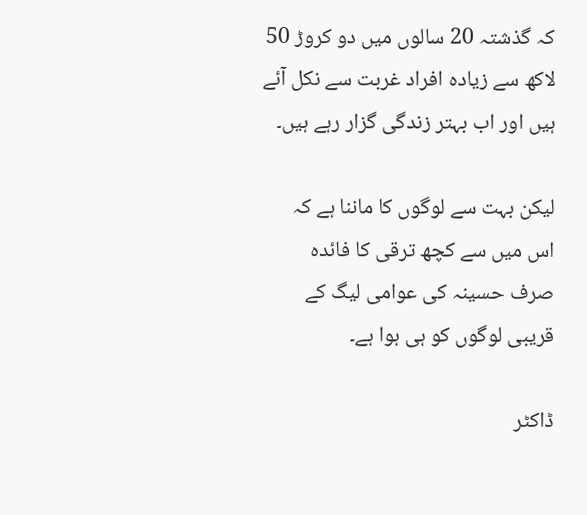کہ گذشتہ 20 سالوں میں دو کروڑ 50 لاکھ سے زیادہ افراد غربت سے نکل آئے ہیں اور اب بہتر زندگی گزار رہے ہیں۔

لیکن بہت سے لوگوں کا ماننا ہے کہ اس میں سے کچھ ترقی کا فائدہ صرف حسینہ کی عوامی لیگ کے قریبی لوگوں کو ہی ہوا ہے۔

ڈاکٹر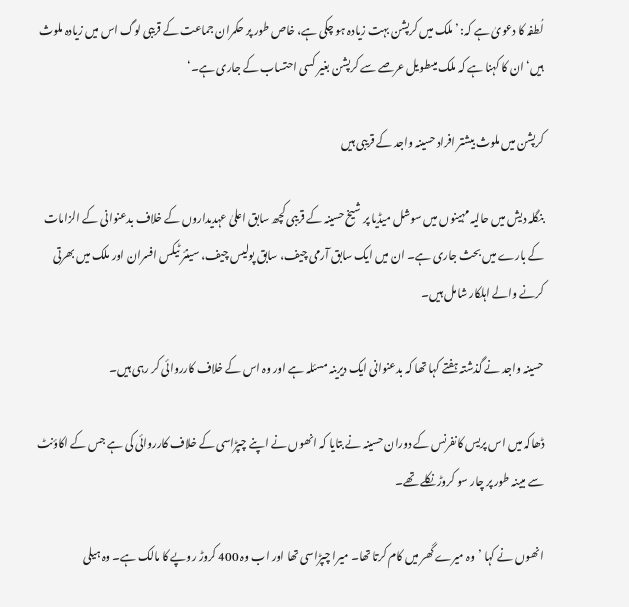لُطفہ کا دعویٰ ہے کہ: ’ملک میں کرپشن بہت زیادہ ہو چکی ہے، خاص طور پر حکمران جماعت کے قریبی لوگ اس میں زیادہ ملوث ہیں‘ ان کا کہنا ہے کہ ملک میںطویل عرصے سے کرپشن بغیر کسی احتساب کے جاری ہے۔‘

کرپشن میں ملوث بیشتر افراد حسینہ واجد کے قریبی ہیں

بنگلہ دیش میں حالیہ مہینوں میں سوشل میڈیا پر شیخ حسینہ کے قریبی کچھ سابق اعلیٰ عہدیداروں کے خلاف بدعنوانی کے الزامات کے بارے میں بحث جاری ہے۔ ان میں ایک سابق آرمی چیف، سابق پولیس چیف، سینئر ٹیکس افسران اور ملک میں بھرتی کرنے والے اہلکار شامل ہیں۔

حسینہ واجد نے گذشتہ ہفتے کہا تھا کہ بدعنوانی ایک دیرینہ مسئلہ ہے اور وہ اس کے خلاف کارروائی کر رہی ہیں۔

ڈھاکہ میں اس پریس کانفرنس کے دوران حسینہ نے بتایا کہ انھوں نے اپنے چپڑاسی کے خلاف کارروائی کی ہے جس کے اکاؤنٹ سے مبینہ طور پر چار سو کروڑ نکلے تھے۔

انھوں نے کہا ’وہ میرے گھر میں کام کرتا تھا۔ میرا چپڑاسی تھا اور اب وہ 400 کروڑ روپے کا مالک ہے۔ وہ ہیلی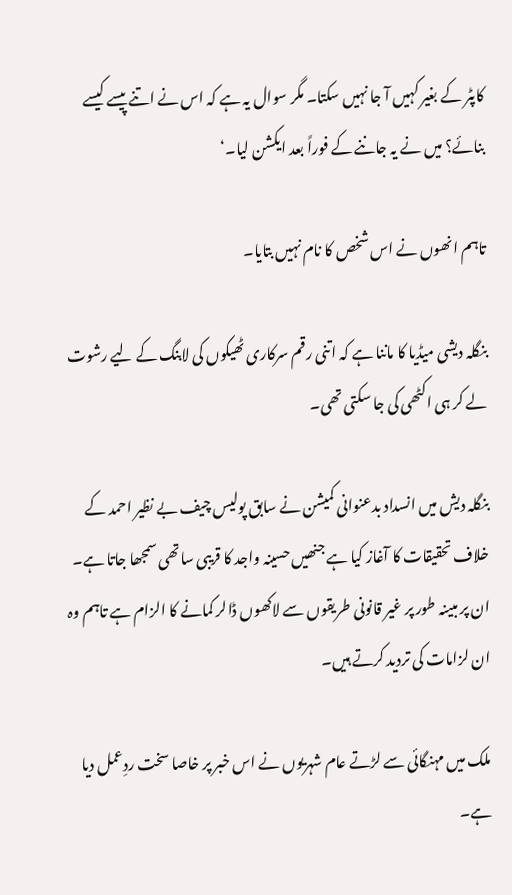کاپٹر کے بغیر کہیں آ جا نہیں سکتا۔ مگر سوال یہ ہے کہ اس نے اتنے پیسے کیسے بنائے؟ میں نے یہ جاننے کے فوراً بعد ایکشن لیا۔‘

تاہم انھوں نے اس شخص کا نام نہیں بتایا۔

بنگلہ دیشی میڈیا کا ماننا ہے کہ اتنی رقم سرکاری ٹھیکوں کی لابنگ کے لیے رشوت لے کر ہی اکٹھی کی جا سکتی تھی۔

بنگلہ دیش میں انسداد بدعنوانی کمیشن نے سابق پولیس چیف بے نظیر احمد کے خلاف تحقیقات کا آغاز کیا ہے جنھیں حسینہ واجد کا قریبی ساتھی سمجھا جاتا ہے۔ ان پر مبینہ طور پر غیر قانونی طریقوں سے لاکھوں ڈالر کمانے کا الزام ہے تاہم وہ ان لزامات کی تردید کرتے ہیں۔

ملک میں مہنگائی سے لڑتے عام شہریوں نے اس خبر پر خاصا سخت ردِعمل دیا ہے۔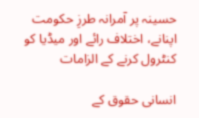حسینہ پر آمرانہ طرزِ حکومت اپنانے، اختلاف رائے اور میڈیا کو کنٹرول کرنے کے الزامات

انسانی حقوق کے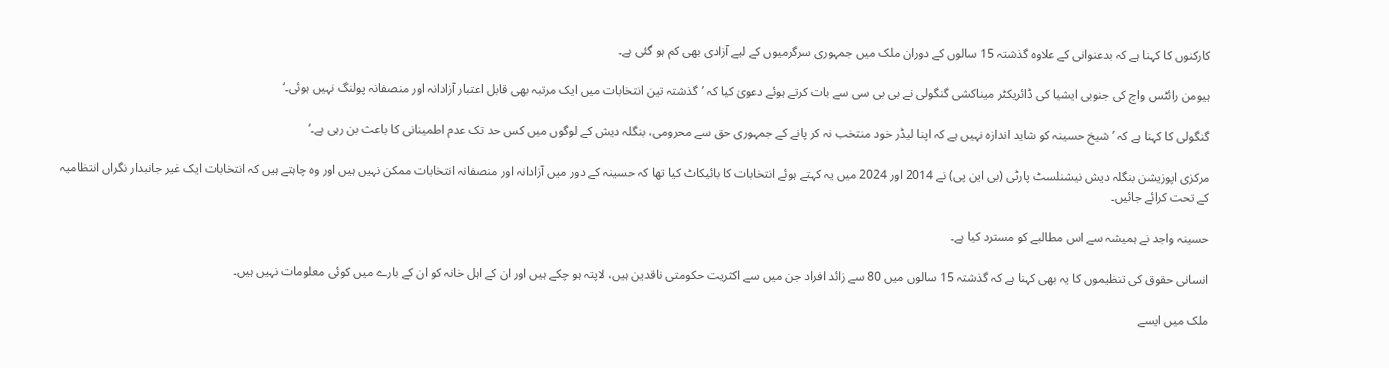کارکنوں کا کہنا ہے کہ بدعنوانی کے علاوہ گذشتہ 15 سالوں کے دوران ملک میں جمہوری سرگرمیوں کے لیے آزادی بھی کم ہو گئی ہے۔

ہیومن رائٹس واچ کی جنوبی ایشیا کی ڈائریکٹر میناکشی گنگولی نے بی بی سی سے بات کرتے ہوئے دعویٰ کیا کہ ’گذشتہ تین انتخابات میں ایک مرتبہ بھی قابل اعتبار آزادانہ اور منصفانہ پولنگ نہیں ہوئی۔‘

گنگولی کا کہنا ہے کہ ’شیخ حسینہ کو شاید اندازہ نہیں ہے کہ اپنا لیڈر خود منتخب نہ کر پانے کے جمہوری حق سے محرومی، بنگلہ دیش کے لوگوں میں کس حد تک عدم اطمینانی کا باعث بن رہی ہے۔‘

مرکزی اپوزیشن بنگلہ دیش نیشنلسٹ پارٹی (بی این پی) نے 2014 اور 2024 میں یہ کہتے ہوئے انتخابات کا بائیکاٹ کیا تھا کہ حسینہ کے دور میں آزادانہ اور منصفانہ انتخابات ممکن نہیں ہیں اور وہ چاہتے ہیں کہ انتخابات ایک غیر جانبدار نگراں انتظامیہ کے تحت کرائے جائیں۔

حسینہ واجد نے ہمیشہ سے اس مطالبے کو مسترد کیا ہے۔

انسانی حقوق کی تنظیموں کا یہ بھی کہنا ہے کہ گذشتہ 15 سالوں میں 80 سے زائد افراد جن میں سے اکثریت حکومتی ناقدین ہیں، لاپتہ ہو چکے ہیں اور ان کے اہل خانہ کو ان کے بارے میں کوئی معلومات نہیں ہیں۔

ملک میں ایسے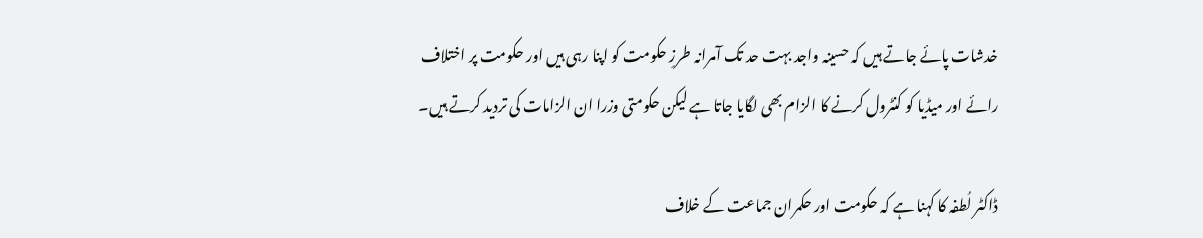خدشات پائے جاتے ہیں کہ حسینہ واجد بہت حد تک آمرانہ طرزِ حکومت کو اپنا رہی ہیں اور حکومت پر اختلاف رائے اور میڈیا کو کنٹرول کرنے کا الزام بھی لگایا جاتا ہے لیکن حکومتی وزرا ان الزامات کی تردید کرتے ہیں۔

ڈاکٹر لُطفہ کا کہنا ہے کہ حکومت اور حکمران جماعت کے خلاف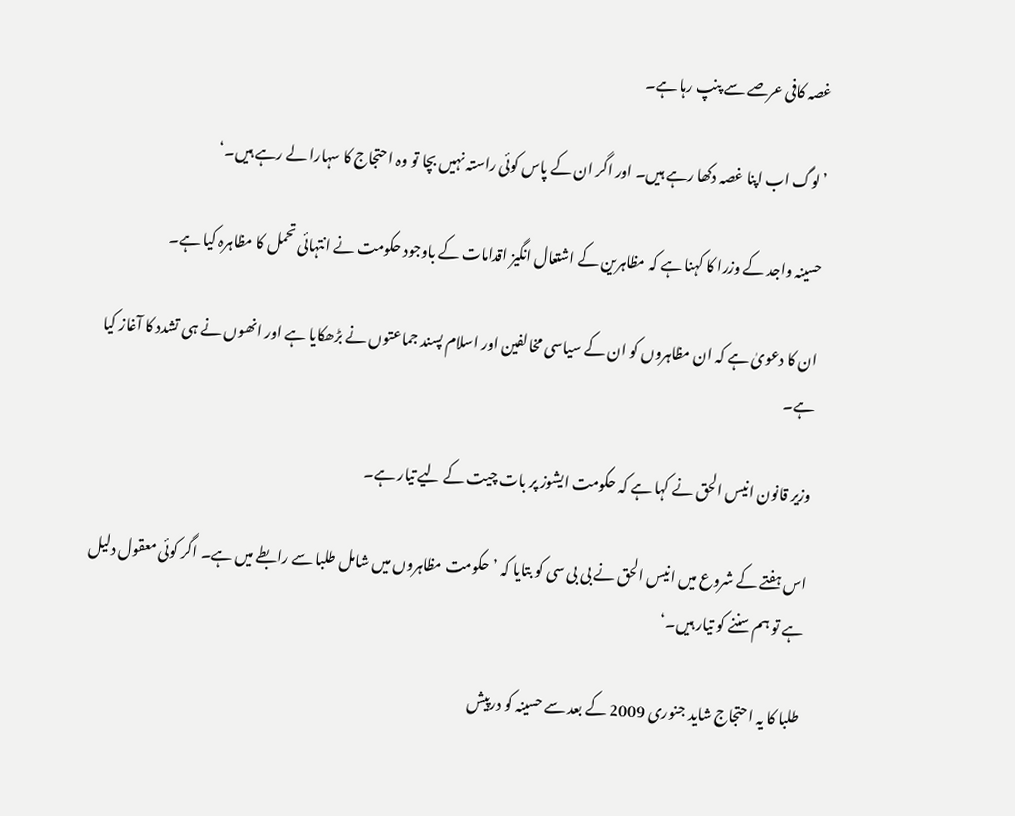غصہ کافی عرصے سے پنپ رہا ہے۔

’لوگ اب اپنا غصہ دکھا رہے ہیں۔ اور اگر ان کے پاس کوئی راستہ نہیں بچا تو وہ احتجاج کا سہارا لے رہے ہیں۔‘

حسینہ واجد کے وزرا کا کہنا ہے کہ مظاہرین کے اشتعال انگیز اقدامات کے باوجود حکومت نے انتہائی تحمل کا مظاہرہ کیا ہے۔

ان کا دعویٰ ہے کہ ان مظاہروں کو ان کے سیاسی مخالفین اور اسلام پسند جماعتوں نے بڑھکایا ہے اور انھوں نے ہی تشدد کا آغاز کیا ہے۔

وزیر قانون انیس الحق نے کہا ہے کہ حکومت ایشوز پر بات چیت کے لیے تیار ہے۔

اس ہفتے کے شروع میں انیس الحق نے بی بی سی کو بتایا کہ ’حکومت مظاہروں میں شامل طلبا سے رابطے میں ہے۔ اگر کوئی معقول دلیل ہے تو ہم سننے کو تیار ہیں۔‘

طلبا کا یہ احتجاج شاید جنوری 2009 کے بعد سے حسینہ کو درپیش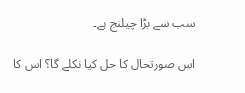سب سے بڑا چیلنج ہے۔

اس صورتحال کا حل کیا نکلے گا؟ اس کا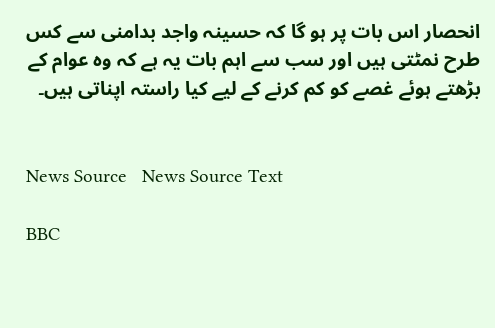انحصار اس بات پر ہو گا کہ حسینہ واجد بدامنی سے کس طرح نمٹتی ہیں اور سب سے اہم بات یہ ہے کہ وہ عوام کے بڑھتے ہوئے غصے کو کم کرنے کے لیے کیا راستہ اپناتی ہیں۔


News Source   News Source Text

BBC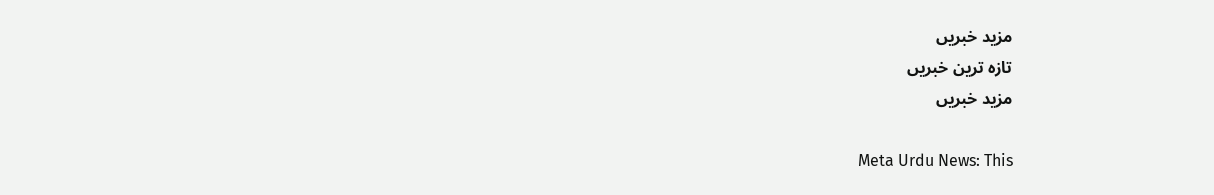مزید خبریں
تازہ ترین خبریں
مزید خبریں

Meta Urdu News: This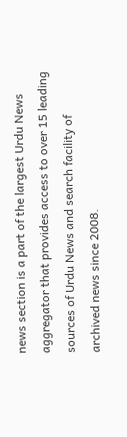news section is a part of the largest Urdu News aggregator that provides access to over 15 leading sources of Urdu News and search facility of archived news since 2008.